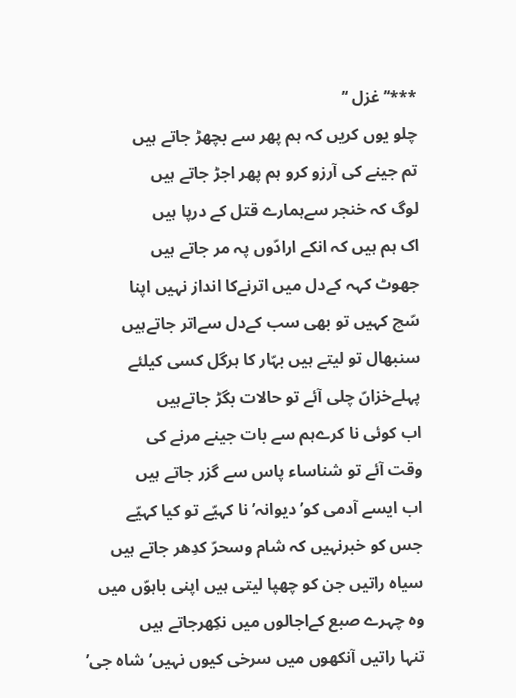***‘’ غزل ‘’
چلو یوں کریں کہ ہم پھر سے بچھڑ جاتے ہیں
تم جینے کی آرزو کرو ہم پھر اجڑ جاتے ہیں
لوگ کہ خنجر سےہمارے قتل کے درپا ہیں
اک ہم ہیں کہ انکے ارادّوں پہ مر جاتے ہیں
جھوٹ کہہ کےدل میں اترنےکا انداز نہیں اپنا
سّچ کہیں تو بھی سب کےدل سےاتر جاتےہیں
سنبھال تو لیتے ہیں بہّار کا ہرگل کسی کیلئے
پہلےخزاںّ چلی آئے تو حالات بگڑ جاتےہیں
اب کوئی نا کرےہم سے بات جینے مرنے کی
وقت آئے تو شناساء پاس سے گزر جاتے ہیں
اب ایسے آدمی کو’دیوانہ’ نا کہیّے تو کیا کہیّے
جس کو خبرنہیں کہ شام وسحرّ کدِھر جاتے ہیں
سیاہ راتیں جن کو چھپا لیتی ہیں اپنی باہوّں میں
وہ چہرے صبع کےاجالوں میں نکِھرجاتے ہیں
تنہا راتیں آنکھوں میں سرخی کیوں نہیں’شاہ جی’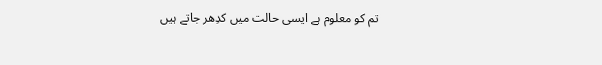تم کو معلوم ہے ایسی حالت میں کدِھر جاتے ہیں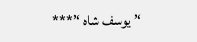‘’ یوسف شاہ ‘’***